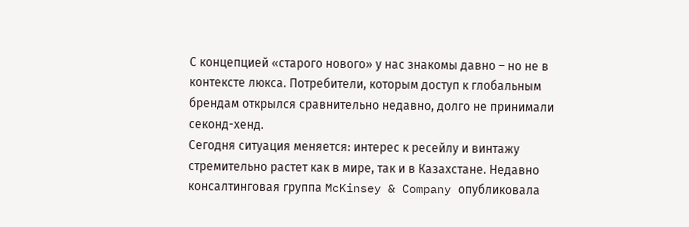С концепцией «старого нового» у нас знакомы давно – но не в контексте люкса. Потребители, которым доступ к глобальным брендам открылся сравнительно недавно, долго не принимали секонд-хенд.
Сегодня ситуация меняется: интерес к ресейлу и винтажу стремительно растет как в мире, так и в Казахстане. Недавно консалтинговая группа McKinsey & Company опубликовала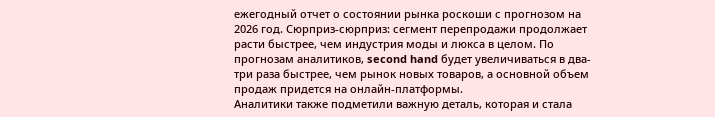ежегодный отчет о состоянии рынка роскоши с прогнозом на 2026 год. Сюрприз-сюрприз: сегмент перепродажи продолжает расти быстрее, чем индустрия моды и люкса в целом. По прогнозам аналитиков, second hand будет увеличиваться в два-три раза быстрее, чем рынок новых товаров, а основной объем продаж придется на онлайн-платформы.
Аналитики также подметили важную деталь, которая и стала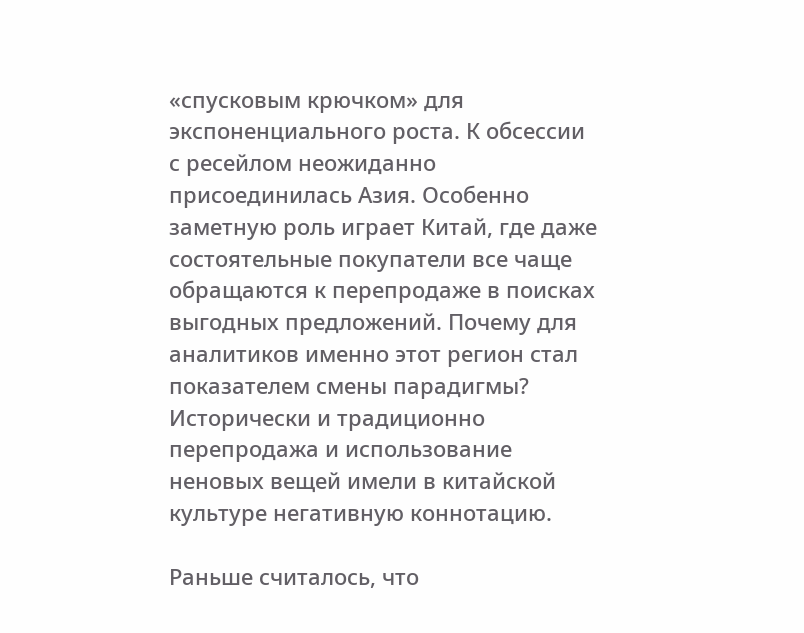«спусковым крючком» для экспоненциального роста. К обсессии с ресейлом неожиданно присоединилась Азия. Особенно заметную роль играет Китай, где даже состоятельные покупатели все чаще обращаются к перепродаже в поисках выгодных предложений. Почему для аналитиков именно этот регион стал показателем смены парадигмы? Исторически и традиционно перепродажа и использование неновых вещей имели в китайской культуре негативную коннотацию.

Раньше считалось, что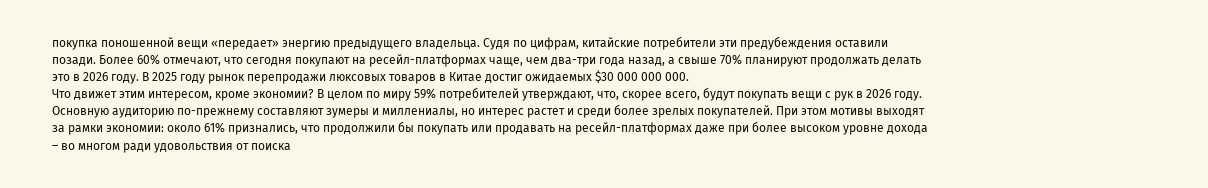покупка поношенной вещи «передает» энергию предыдущего владельца. Судя по цифрам, китайские потребители эти предубеждения оставили позади. Более 60% отмечают, что сегодня покупают на ресейл-платформах чаще, чем два-три года назад, а свыше 70% планируют продолжать делать это в 2026 году. В 2025 году рынок перепродажи люксовых товаров в Китае достиг ожидаемых $30 000 000 000.
Что движет этим интересом, кроме экономии? В целом по миру 59% потребителей утверждают, что, скорее всего, будут покупать вещи с рук в 2026 году. Основную аудиторию по-прежнему составляют зумеры и миллениалы, но интерес растет и среди более зрелых покупателей. При этом мотивы выходят за рамки экономии: около 61% признались, что продолжили бы покупать или продавать на ресейл-платформах даже при более высоком уровне дохода – во многом ради удовольствия от поиска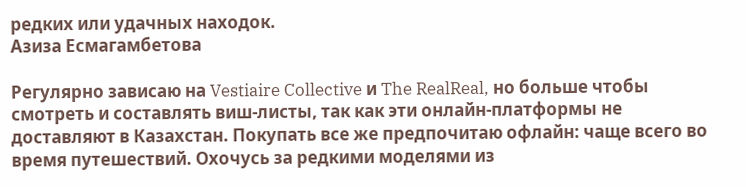редких или удачных находок.
Азиза Есмагамбетова

Регулярно зависаю на Vestiaire Collective и The RealReal, но больше чтобы смотреть и составлять виш-листы, так как эти онлайн-платформы не доставляют в Казахстан. Покупать все же предпочитаю офлайн: чаще всего во время путешествий. Охочусь за редкими моделями из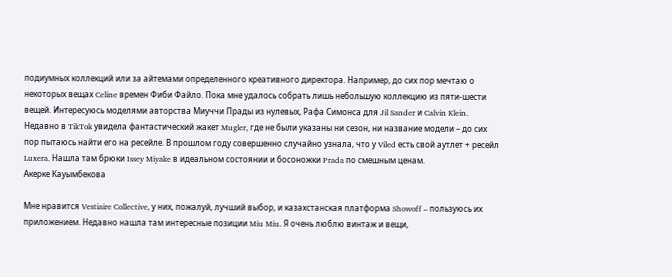подиумных коллекций или за айтемами определенного креативного директора. Например, до сих пор мечтаю о некоторых вещах Celine времен Фиби Файло. Пока мне удалось собрать лишь небольшую коллекцию из пяти-шести вещей. Интересуюсь моделями авторства Миуччи Прады из нулевых, Рафа Симонса для Jil Sander и Calvin Klein. Недавно в TikTok увидела фантастический жакет Mugler, где не были указаны ни сезон, ни название модели – до сих пор пытаюсь найти его на ресейле. В прошлом году совершенно случайно узнала, что у Viled есть свой аутлет + ресейл Luxera. Нашла там брюки Issey Miyake в идеальном состоянии и босоножки Prada по смешным ценам.
Акерке Кауымбекова

Мне нравится Vestiaire Collective, у них, пожалуй, лучший выбор, и казахстанская платформа Showoff – пользуюсь их приложением. Недавно нашла там интересные позиции Miu Miu. Я очень люблю винтаж и вещи,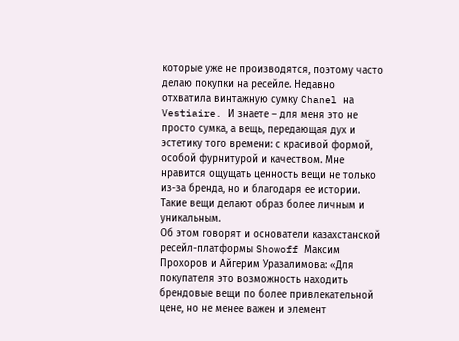которые уже не производятся, поэтому часто делаю покупки на ресейле. Недавно отхватила винтажную сумку Chanel на Vestiaire. И знаете – для меня это не просто сумка, а вещь, передающая дух и эстетику того времени: с красивой формой, особой фурнитурой и качеством. Мне нравится ощущать ценность вещи не только из-за бренда, но и благодаря ее истории. Такие вещи делают образ более личным и уникальным.
Об этом говорят и основатели казахстанской ресейл-платформы Showoff Максим Прохоров и Айгерим Уразалимова: «Для покупателя это возможность находить брендовые вещи по более привлекательной цене, но не менее важен и элемент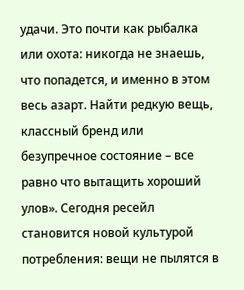удачи. Это почти как рыбалка или охота: никогда не знаешь, что попадется, и именно в этом весь азарт. Найти редкую вещь, классный бренд или безупречное состояние – все равно что вытащить хороший улов». Сегодня ресейл становится новой культурой потребления: вещи не пылятся в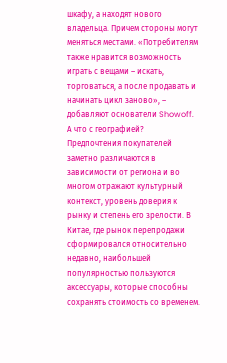шкафу, а находят нового владельца. Причем стороны могут меняться местами. «Потребителям также нравится возможность играть с вещами – искать, торговаться, а после продавать и начинать цикл заново», – добавляют основатели Showoff.
А что с географией?
Предпочтения покупателей заметно различаются в зависимости от региона и во многом отражают культурный контекст, уровень доверия к рынку и степень его зрелости. В Китае, где рынок перепродажи сформировался относительно недавно, наибольшей популярностью пользуются аксессуары, которые способны сохранять стоимость со временем.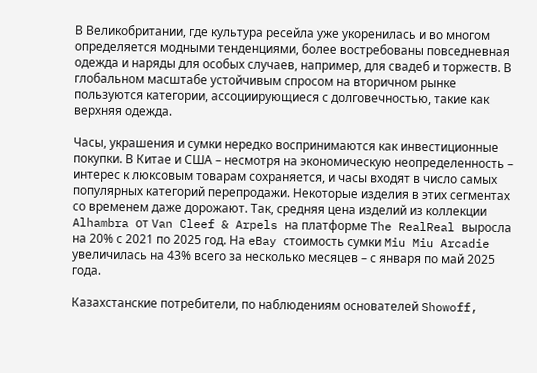В Великобритании, где культура ресейла уже укоренилась и во многом определяется модными тенденциями, более востребованы повседневная одежда и наряды для особых случаев, например, для свадеб и торжеств. В глобальном масштабе устойчивым спросом на вторичном рынке пользуются категории, ассоциирующиеся с долговечностью, такие как верхняя одежда.

Часы, украшения и сумки нередко воспринимаются как инвестиционные покупки. В Китае и США – несмотря на экономическую неопределенность – интерес к люксовым товарам сохраняется, и часы входят в число самых популярных категорий перепродажи. Некоторые изделия в этих сегментах со временем даже дорожают. Так, средняя цена изделий из коллекции Alhambra от Van Cleef & Arpels на платформе The RealReal выросла на 20% с 2021 по 2025 год. На eBay стоимость сумки Miu Miu Arcadie увеличилась на 43% всего за несколько месяцев – с января по май 2025 года.

Казахстанские потребители, по наблюдениям основателей Showoff,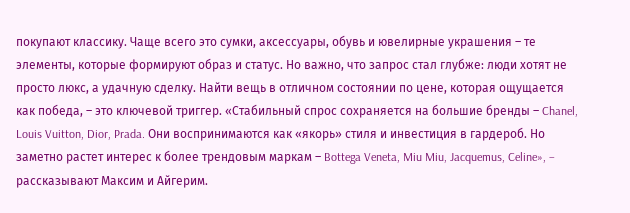покупают классику. Чаще всего это сумки, аксессуары, обувь и ювелирные украшения – те элементы, которые формируют образ и статус. Но важно, что запрос стал глубже: люди хотят не просто люкс, а удачную сделку. Найти вещь в отличном состоянии по цене, которая ощущается как победа, – это ключевой триггер. «Стабильный спрос сохраняется на большие бренды – Chanel, Louis Vuitton, Dior, Prada. Они воспринимаются как «якорь» стиля и инвестиция в гардероб. Но заметно растет интерес к более трендовым маркам – Bottega Veneta, Miu Miu, Jacquemus, Celine», – рассказывают Максим и Айгерим.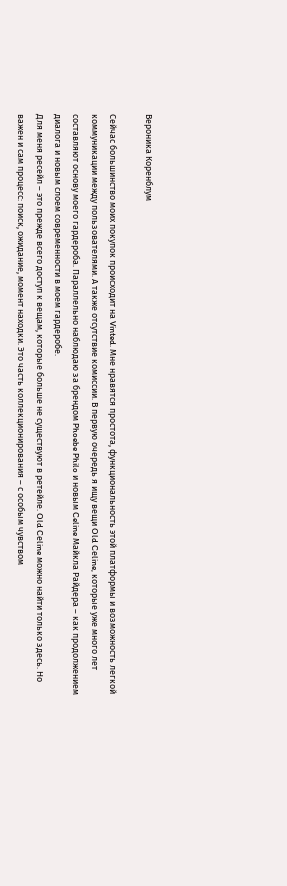Вероника Коренблум

Сейчас большинство моих покупок происходит на Vinted. Мне нравятся простота, функциональность этой платформы и возможность легкой коммуникации между пользователями. А также отсутствие комиссии. В первую очередь я ищу вещи Old Cеline, которые уже много лет составляют основу моего гардероба. Параллельно наблюдаю за брендом Phoebe Philo и новым Celine Майкла Райдера – как продолжением диалога и новым слоем современности в моем гардеробе.
Для меня ресейл – это прежде всего доступ к вещам, которые больше не существуют в ретейле. Old Cеline можно найти только здесь. Но важен и сам процесс: поиск, ожидание, момент находки. Это часть коллекционирования – с особым чувством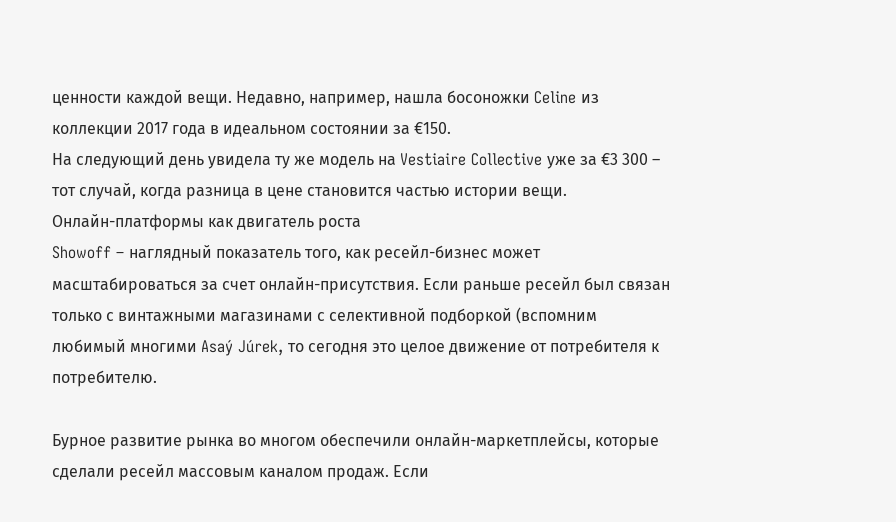ценности каждой вещи. Недавно, например, нашла босоножки Celine из коллекции 2017 года в идеальном состоянии за €150.
На следующий день увидела ту же модель на Vestiaire Collective уже за €3 300 – тот случай, когда разница в цене становится частью истории вещи.
Онлайн-платформы как двигатель роста
Showoff – наглядный показатель того, как ресейл-бизнес может масштабироваться за счет онлайн-присутствия. Если раньше ресейл был связан только с винтажными магазинами с селективной подборкой (вспомним любимый многими Asaý Júrek, то сегодня это целое движение от потребителя к потребителю.

Бурное развитие рынка во многом обеспечили онлайн-маркетплейсы, которые сделали ресейл массовым каналом продаж. Если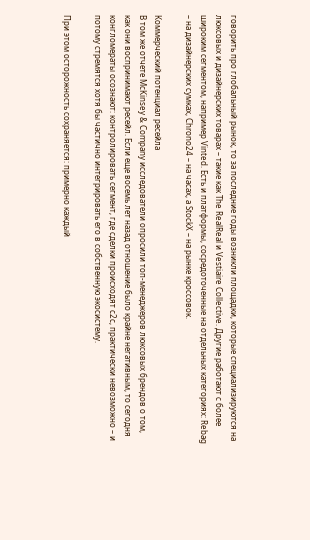говорить про глобальный рынок, то за последние годы возникли площадки, которые специализируются на люксовых и дизайнерских товарах – такие как The RealReal и Vestiaire Collective. Другие работают с более широким сегментом, например Vinted. Есть и платформы, сосредоточенные на отдельных категориях: Rebag – на дизайнерских сумках, Chrono24 – на часах, а StockX – на рынке кроссовок.

Коммерческий потенциал ресейла
В том же отчете McKinsey & Company исследователи опросили топ-менеджеров люксовых брендов о том, как они воспринимают ресейл. Если еще восемь лет назад отношение было крайне негативным, то сегодня конгломераты осознают: контролировать сегмент, где сделки происходят c2c, практически невозможно – и потому стремятся хотя бы частично интегрировать его в собственную экосистему.

При этом осторожность сохраняется: примерно каждый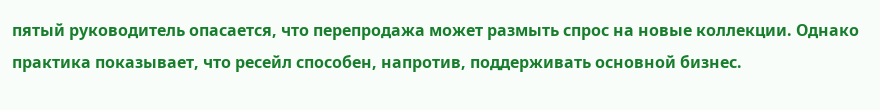пятый руководитель опасается, что перепродажа может размыть спрос на новые коллекции. Однако практика показывает, что ресейл способен, напротив, поддерживать основной бизнес.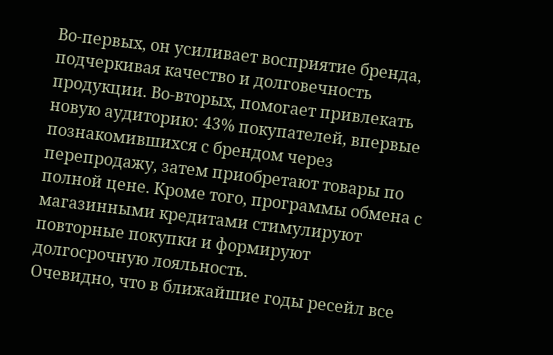Во-первых, он усиливает восприятие бренда, подчеркивая качество и долговечность продукции. Во-вторых, помогает привлекать новую аудиторию: 43% покупателей, впервые познакомившихся с брендом через перепродажу, затем приобретают товары по полной цене. Кроме того, программы обмена с магазинными кредитами стимулируют повторные покупки и формируют долгосрочную лояльность.
Очевидно, что в ближайшие годы ресейл все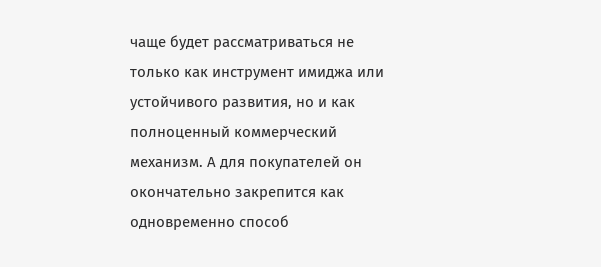чаще будет рассматриваться не только как инструмент имиджа или устойчивого развития, но и как полноценный коммерческий механизм. А для покупателей он окончательно закрепится как одновременно способ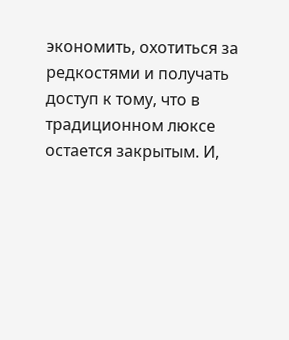экономить, охотиться за редкостями и получать доступ к тому, что в традиционном люксе остается закрытым. И,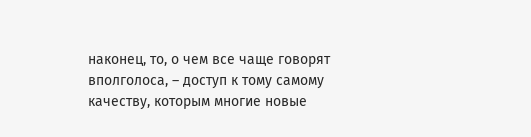наконец, то, о чем все чаще говорят вполголоса, – доступ к тому самому качеству, которым многие новые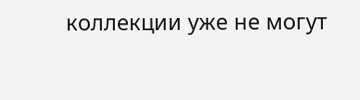коллекции уже не могут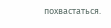похвастаться.